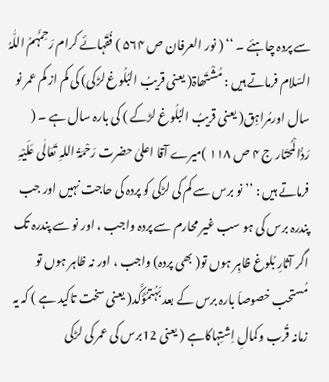سے پردہ چاہئے ۔ ‘‘ ( نور العرفان ص ۵۶۴ ) فُقَہائے کرام رَحِمَہُمُ اللّٰہُ السّلام فرماتے ہیں : مُشْتَھاۃ( یعنی قریبُ البُلُوغ لڑکی) کی کم از کم عمر نو سال اورمُراہِق( یعنی قریبُ البُلُوغ لڑکے ) کی بارہ سال ہے ۔ ( رَدُّالْمُحتَار ج ۴ ص ۱۱۸ )میرے آقا اعلیٰ حضرت رَحْمَۃُ اللہِ تَعَالٰی عَلَیْہِ فرماتے ہیں : ’’نو برس سے کم کی لڑکی کو پردہ کی حاجت نہیں اور جب پندرہ برس کی ہو سب غیر محارم سے پردہ واجب ، اور نو سے پندرہ تک اگر آثارِ بُلوغ ظاہِر ہوں تو( بھی پردہ) واجب ، اور نہ ظاہر ہوں تو مُستحب خصوصاَ بارہ برس کے بعد بَہُتمُؤَکَّد( یعنی سخت تاکید ہے ) کہ یہ زمانہ قُرب وکمالِ اِشتِہاکاہے ( یعنی 12برس کی عمر کی لڑکی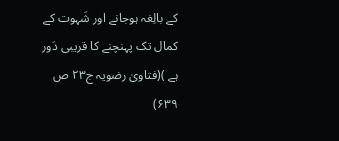کے بالِغہ ہوجانے اور شَہوت کے کمال تک پہنچنے کا قریبی دَور ہے )(فتاویٰ رضویہ ج۲۳ ص ۶۳۹)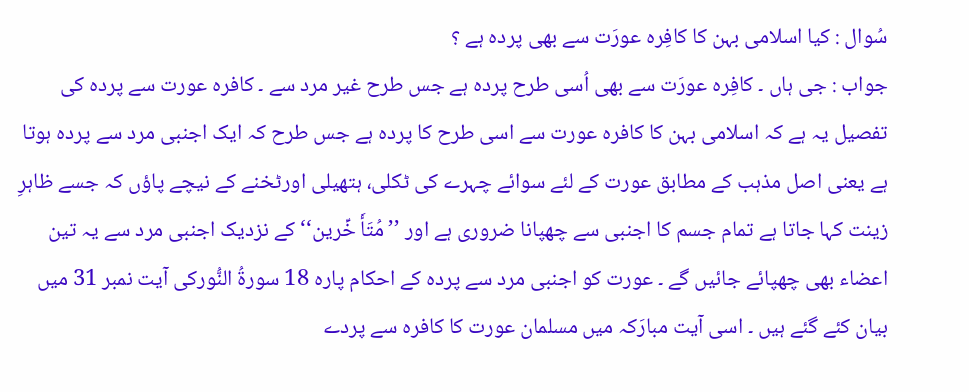سُوال : کیا اسلامی بہن کا کافِرہ عورَت سے بھی پردہ ہے ؟
جواب : جی ہاں ۔ کافِرہ عورَت سے بھی اُسی طرح پردہ ہے جس طرح غیر مرد سے ۔ کافرہ عورت سے پردہ کی تفصیل یہ ہے کہ اسلامی بہن کا کافرہ عورت سے اسی طرح کا پردہ ہے جس طرح کہ ایک اجنبی مرد سے پردہ ہوتا ہے یعنی اصل مذہب کے مطابق عورت کے لئے سوائے چہرے کی ٹکلی، ہتھیلی اورٹخنے کے نیچے پاؤں کہ جسے ظاہرِ زینت کہا جاتا ہے تمام جسم کا اجنبی سے چھپانا ضروری ہے اور ’’مُتَأَ خِّرین‘‘ کے نزدیک اجنبی مرد سے یہ تین اعضاء بھی چھپائے جائیں گے ۔ عورت کو اجنبی مرد سے پردہ کے احکام پارہ 18 سورۃُ النُّورکی آیت نمبر 31 میں بیان کئے گئے ہیں ۔ اسی آیت مبارَکہ میں مسلمان عورت کا کافرہ سے پردے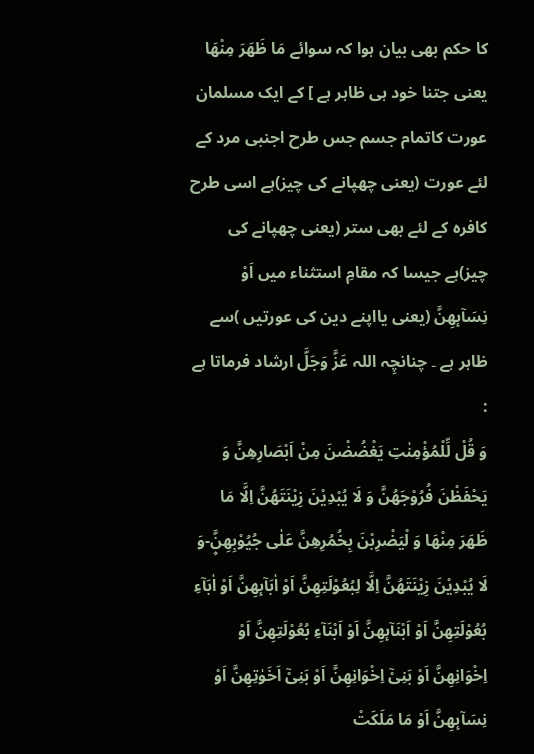کا حکم بھی بیان ہوا کہ سوائے مَا ظَهَرَ مِنْهَا یعنی جتنا خود ہی ظاہر ہے ] کے ایک مسلمان عورت کاتمام جسم جس طرح اجنبی مرد کے لئے عورت (یعنی چھپانے کی چیز)ہے اسی طرح کافرہ کے لئے بھی ستر (یعنی چھپانے کی چیز)ہے جیسا کہ مقامِ استثناء میں اَوْ نِسَآىٕهِنَّ (یعنی یااپنے دین کی عورتیں )سے ظاہر ہے ۔ چنانچِہ اللہ عَزَّ وَجَلَّ ارشاد فرماتا ہے :
وَ قُلْ لِّلْمُؤْمِنٰتِ یَغْضُضْنَ مِنْ اَبْصَارِهِنَّ وَ یَحْفَظْنَ فُرُوْجَهُنَّ وَ لَا یُبْدِیْنَ زِیْنَتَهُنَّ اِلَّا مَا ظَهَرَ مِنْهَا وَ لْیَضْرِبْنَ بِخُمُرِهِنَّ عَلٰى جُیُوْبِهِنَّ۪-وَ لَا یُبْدِیْنَ زِیْنَتَهُنَّ اِلَّا لِبُعُوْلَتِهِنَّ اَوْ اٰبَآىٕهِنَّ اَوْ اٰبَآءِ بُعُوْلَتِهِنَّ اَوْ اَبْنَآىٕهِنَّ اَوْ اَبْنَآءِ بُعُوْلَتِهِنَّ اَوْ اِخْوَانِهِنَّ اَوْ بَنِیْۤ اِخْوَانِهِنَّ اَوْ بَنِیْۤ اَخَوٰتِهِنَّ اَوْ نِسَآىٕهِنَّ اَوْ مَا مَلَكَتْ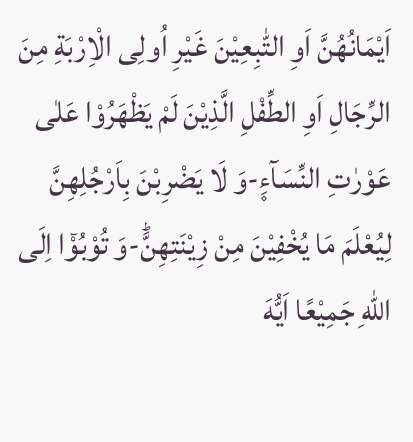اَیْمَانُهُنَّ اَوِ التّٰبِعِیْنَ غَیْرِ اُولِی الْاِرْبَةِ مِنَ الرِّجَالِ اَوِ الطِّفْلِ الَّذِیْنَ لَمْ یَظْهَرُوْا عَلٰى عَوْرٰتِ النِّسَآءِ۪-وَ لَا یَضْرِبْنَ بِاَرْجُلِهِنَّ لِیُعْلَمَ مَا یُخْفِیْنَ مِنْ زِیْنَتِهِنَّؕ-وَ تُوْبُوْۤا اِلَى اللّٰهِ جَمِیْعًا اَیُّهَ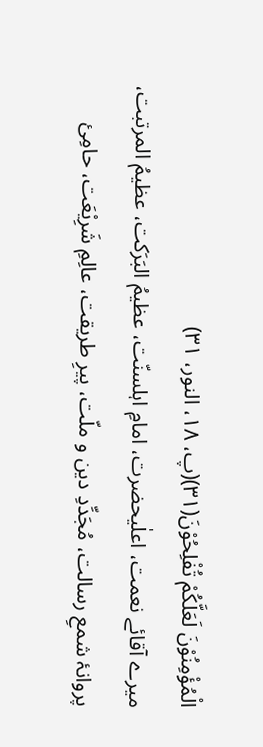الْمُؤْمِنُوْنَ لَعَلَّكُمْ تُفْلِحُوْنَ(۳۱)(پ، ۱۸، النور، ۳۱)
میرے آقائے نعمت، اعلٰیحضرت، امامِ اہلسنّت، عظیمُ البَرَکت، عظیمُ المرتبت، پروانۂ شمعِ رسالت، مُجَدِّدِ دین و ملّت، پیرِ طریقت، عالِمِ شَرِیْعَت، حامِیٔ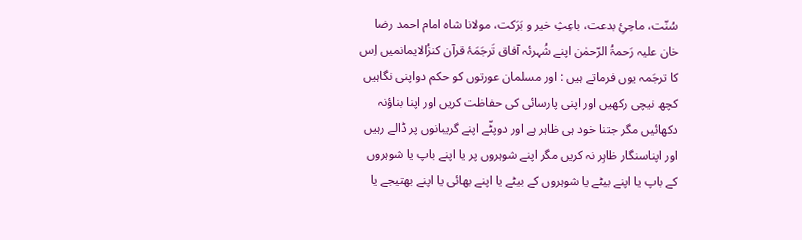سُنّت، ماحِیِٔ بدعت، باعِثِ خیر و بَرَکت، مولانا شاہ امام احمد رضا خان علیہ رَحمۃُ الرّحمٰن اپنے شُہرئہ آفاق تَرجَمَۂ قرآن کنزُالایمانمیں اِس کا ترجَمہ یوں فرماتے ہیں : اور مسلمان عورتوں کو حکم دواپنی نگاہیں کچھ نیچی رکھیں اور اپنی پارسائی کی حفاظت کریں اور اپنا بناؤنہ دکھائیں مگر جتنا خود ہی ظاہر ہے اور دوپٹّے اپنے گریبانوں پر ڈالے رہیں اور اپناسنگار ظاہِر نہ کریں مگر اپنے شوہروں پر یا اپنے باپ یا شوہروں کے باپ یا اپنے بیٹے یا شوہروں کے بیٹے یا اپنے بھائی یا اپنے بھتیجے یا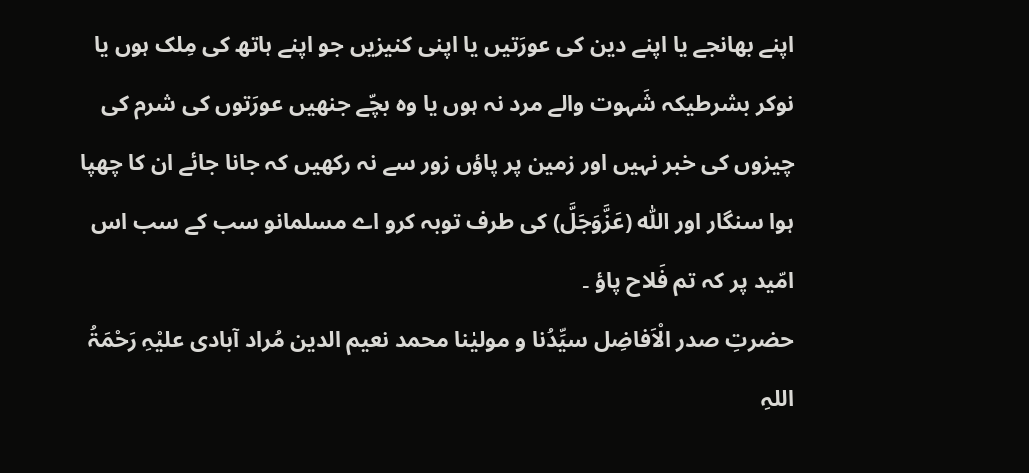اپنے بھانجے یا اپنے دین کی عورَتیں یا اپنی کنیزیں جو اپنے ہاتھ کی مِلک ہوں یا نوکر بشرطیکہ شَہوت والے مرد نہ ہوں یا وہ بچّے جنھیں عورَتوں کی شرم کی چیزوں کی خبر نہیں اور زمین پر پاؤں زور سے نہ رکھیں کہ جانا جائے ان کا چھپا ہوا سنگار اور اللّٰہ (عَزَّوَجَلَّ) کی طرف توبہ کرو اے مسلمانو سب کے سب اس امّید پر کہ تم فَلاح پاؤ ۔
حضرتِ صدر الْاَفاضِل سیِّدُنا و مولیٰنا محمد نعیم الدین مُراد آبادی علیْہِ رَحْمَۃُ اللہِ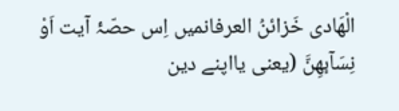الْھَادی خَزائنُ العرفانمیں اِس حصّۂ آیت اَوْ نِسَآىٕهِنَّ (یعنی یااپنے دین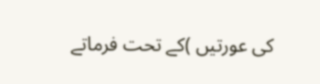کی عورتیں )کے تحت فرماتے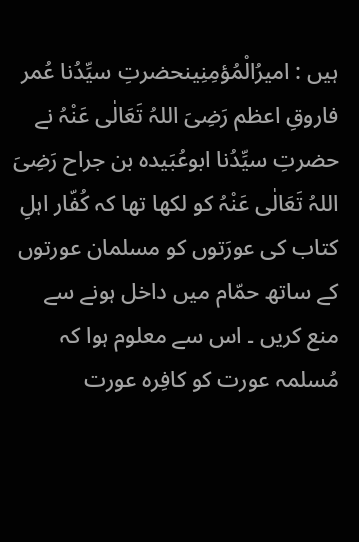ہیں : امیرُالْمُؤمِنِینحضرتِ سیِّدُنا عُمر فاروقِ اعظم رَضِیَ اللہُ تَعَالٰی عَنْہُ نے حضرتِ سیِّدُنا ابوعُبَیدہ بن جراح رَضِیَ اللہُ تَعَالٰی عَنْہُ کو لکھا تھا کہ کُفّار اہلِ کتاب کی عورَتوں کو مسلمان عورتوں کے ساتھ حمّام میں داخل ہونے سے منع کریں ۔ اس سے معلوم ہوا کہ مُسلمہ عورت کو کافِرہ عورت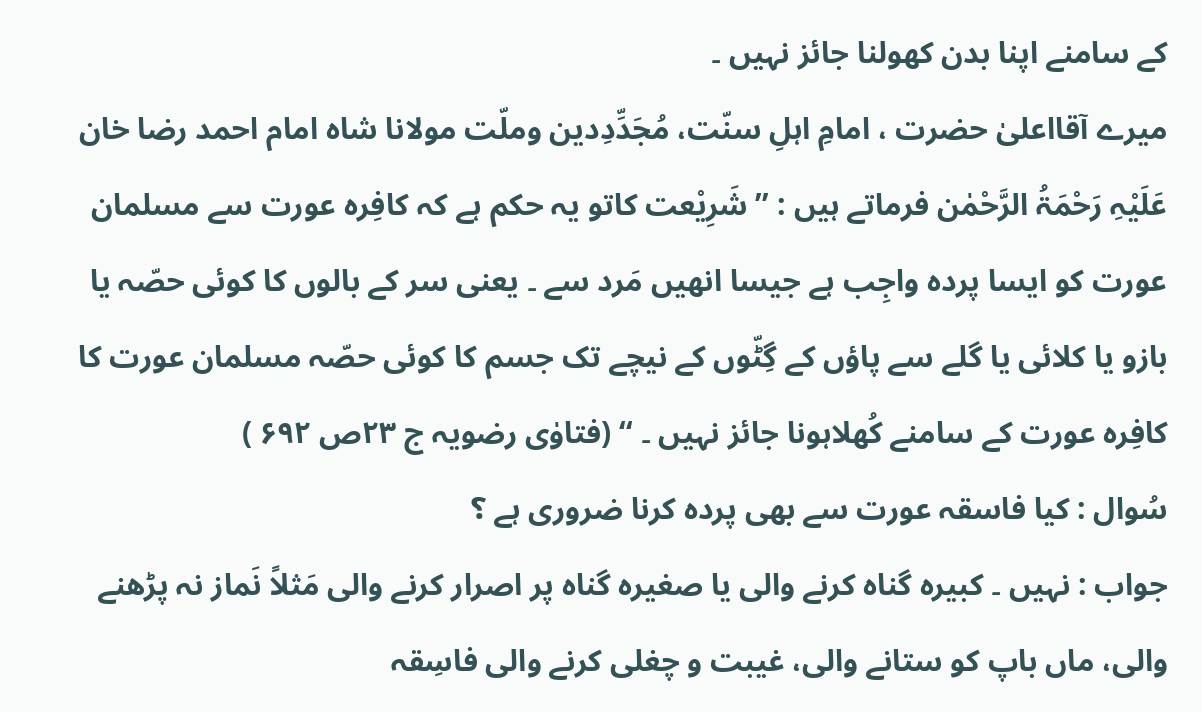کے سامنے اپنا بدن کھولنا جائز نہیں ۔
میرے آقااعلیٰ حضرت ، امامِ اہلِ سنّت، مُجَدِّدِدین وملّت مولانا شاہ امام احمد رضا خان عَلَیْہِ رَحْمَۃُ الرَّحْمٰن فرماتے ہیں : ’’ شَرِیْعت کاتو یہ حکم ہے کہ کافِرہ عورت سے مسلمان عورت کو ایسا پردہ واجِب ہے جیسا انھیں مَرد سے ۔ یعنی سر کے بالوں کا کوئی حصّہ یا بازو یا کلائی یا گلے سے پاؤں کے گِٹّوں کے نیچے تک جسم کا کوئی حصّہ مسلمان عورت کا کافِرہ عورت کے سامنے کُھلاہونا جائز نہیں ۔ ‘‘ (فتاوٰی رضویہ ج ۲۳ص ۶۹۲ )
سُوال : کیا فاسقہ عورت سے بھی پردہ کرنا ضروری ہے ؟
جواب : نہیں ۔ کبیرہ گناہ کرنے والی یا صغیرہ گناہ پر اصرار کرنے والی مَثلاً نَماز نہ پڑھنے والی، ماں باپ کو ستانے والی، غیبت و چغلی کرنے والی فاسِقہ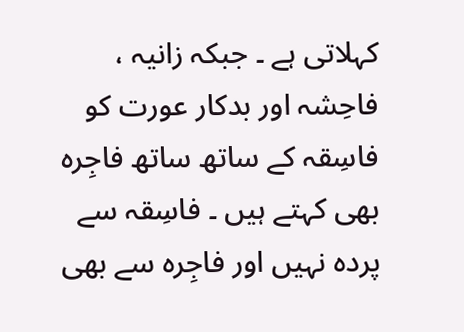کہلاتی ہے ۔ جبکہ زانیہ ، فاحِشہ اور بدکار عورت کو فاسِقہ کے ساتھ ساتھ فاجِرہ بھی کہتے ہیں ۔ فاسِقہ سے پردہ نہیں اور فاجِرہ سے بھی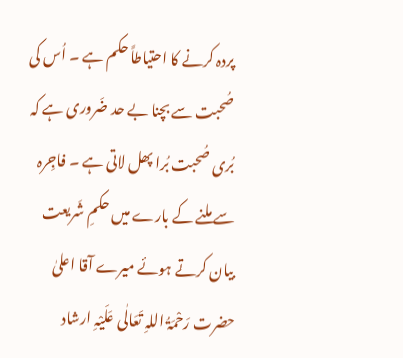پردہ کرنے کا احتیاطاً حکم ہے ۔ اُس کی صُحبت سے بچنا بے حد ضَروری ہے کہ بُری صُحبت بُرا پھل لاتی ہے ۔ فاجِرہ سے ملنے کے بارے میں حکمِ شَریعت بیان کرتے ہوئے میرے آقا اعلیٰ حضرت رَحْمَۃُ اللہِ تَعَالٰی عَلَیْہِ ارشاد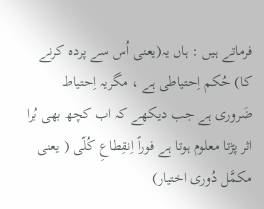فرماتے ہیں : ہاں یہ(یعنی اُس سے پردہ کرنے کا) حُکم اِحتیاطی ہے ، مگریہ اِحتیاط ضَروری ہے جب دیکھے کہ اب کچھ بھی بُرا اثر پڑتا معلوم ہوتا ہے فوراً اِنقِطاعِ کُلّی ( یعنی مکمَّل دُوری اختیار)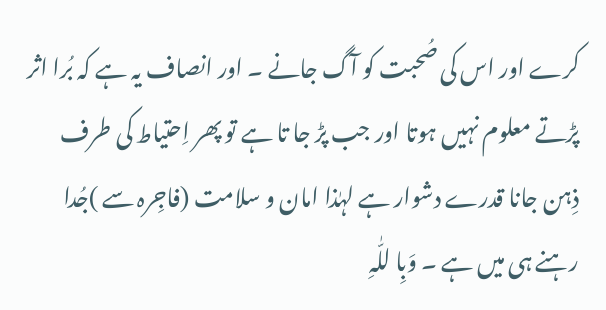کرے اور اس کی صُحبت کو آگ جانے ۔ اور انصاف یہ ہے کہ بُرا اثر پڑتے معلوم نہیں ہوتا اور جب پڑ جا تا ہے تو پھر اِحتیاط کی طرف ذِہن جانا قدرے دشوار ہے لہٰذا امان و سلامت (فاجِرہ سے )جُدا رہنے ہی میں ہے ۔ وَبِا للّٰہِ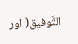التَّوفیق( اور